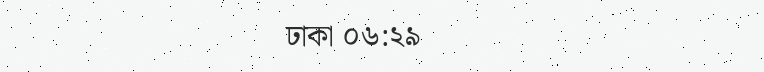ঢাকা ০৬:২৯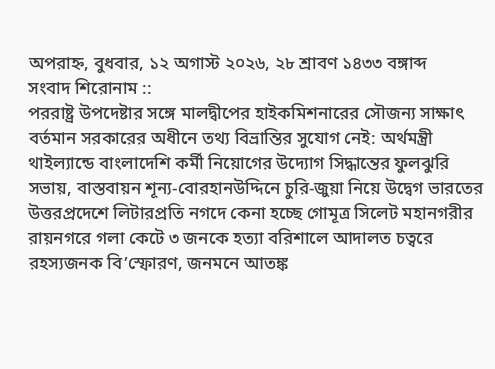অপরাহ্ন, বুধবার, ১২ অগাস্ট ২০২৬, ২৮ শ্রাবণ ১৪৩৩ বঙ্গাব্দ
সংবাদ শিরোনাম ::
পররাষ্ট্র উপদেষ্টার সঙ্গে মালদ্বীপের হাইকমিশনারের সৌজন্য সাক্ষাৎ বর্তমান সরকারের অধীনে তথ্য বিভ্রান্তির সুযোগ নেই: অর্থমন্ত্রী থাইল্যান্ডে বাংলাদেশি কর্মী নিয়োগের উদ্যোগ সিদ্ধান্তের ফুলঝুরি সভায়, বাস্তবায়ন শূন্য-বোরহানউদ্দিনে চুরি-জুয়া নিয়ে উদ্বেগ ভারতের উত্তরপ্রদেশে লিটারপ্রতি নগদে কেনা হচ্ছে গোমূত্র সিলেট মহানগরীর রায়নগরে গলা কেটে ৩ জনকে হত্যা বরিশালে আদালত চত্বরে রহস্যজনক বি’স্ফোরণ, জনমনে আতঙ্ক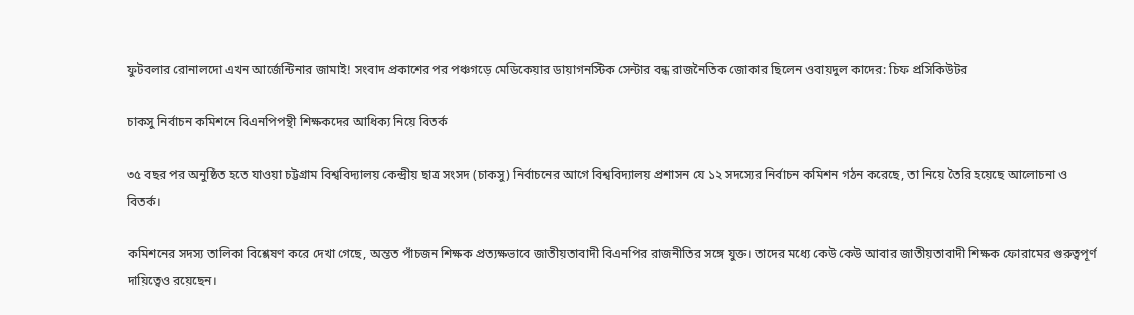ফুটবলার রোনালদো এখন আর্জেন্টিনার জামাই! সংবাদ প্রকাশের পর পঞ্চগড়ে মেডিকেয়ার ডায়াগনস্টিক সেন্টার বন্ধ রাজনৈতিক জোকার ছিলেন ওবায়দুল কাদের: চিফ প্রসিকিউটর

চাকসু নির্বাচন কমিশনে বিএনপিপন্থী শিক্ষকদের আধিক্য নিয়ে বিতর্ক

৩৫ বছর পর অনুষ্ঠিত হতে যাওয়া চট্টগ্রাম বিশ্ববিদ্যালয় কেন্দ্রীয় ছাত্র সংসদ (চাকসু) নির্বাচনের আগে বিশ্ববিদ্যালয় প্রশাসন যে ১২ সদস্যের নির্বাচন কমিশন গঠন করেছে, তা নিয়ে তৈরি হয়েছে আলোচনা ও বিতর্ক।

কমিশনের সদস্য তালিকা বিশ্লেষণ করে দেখা গেছে, অন্তত পাঁচজন শিক্ষক প্রত্যক্ষভাবে জাতীয়তাবাদী বিএনপির রাজনীতির সঙ্গে যুক্ত। তাদের মধ্যে কেউ কেউ আবার জাতীয়তাবাদী শিক্ষক ফোরামের গুরুত্বপূর্ণ দায়িত্বেও রয়েছেন।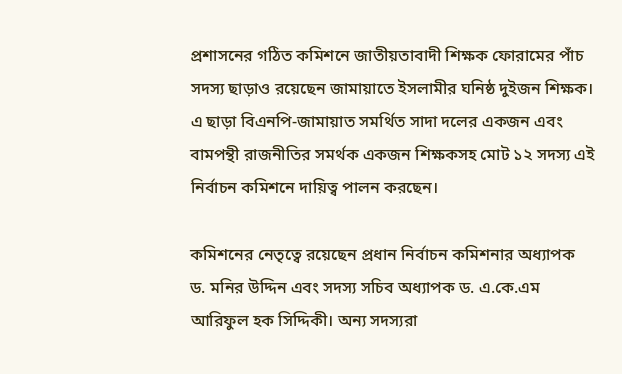প্রশাসনের গঠিত কমিশনে জাতীয়তাবাদী শিক্ষক ফোরামের পাঁচ সদস্য ছাড়াও রয়েছেন জামায়াতে ইসলামীর ঘনিষ্ঠ দুইজন শিক্ষক। এ ছাড়া বিএনপি-জামায়াত সমর্থিত সাদা দলের একজন এবং বামপন্থী রাজনীতির সমর্থক একজন শিক্ষকসহ মোট ১২ সদস্য এই নির্বাচন কমিশনে দায়িত্ব পালন করছেন।

কমিশনের নেতৃত্বে রয়েছেন প্রধান নির্বাচন কমিশনার অধ্যাপক ড. মনির উদ্দিন এবং সদস্য সচিব অধ্যাপক ড. এ.কে.এম আরিফুল হক সিদ্দিকী। অন্য সদস্যরা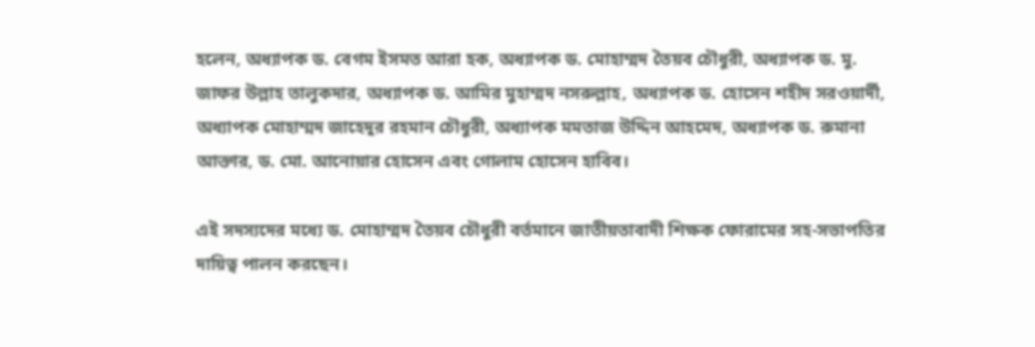হলেন, অধ্যাপক ড. বেগম ইসমত আরা হক, অধ্যাপক ড. মোহাম্মদ তৈয়ব চৌধুরী, অধ্যাপক ড. মু. জাফর উল্লাহ তালুকদার, অধ্যাপক ড. আমির মুহাম্মদ নসরুল্লাহ, অধ্যাপক ড. হোসেন শহীদ সরওয়ার্দী, অধ্যাপক মোহাম্মদ জাহেদুর রহমান চৌধুরী, অধ্যাপক মমতাজ উদ্দিন আহমেদ, অধ্যাপক ড. রুমানা আক্তার, ড. মো. আনোয়ার হোসেন এবং গোলাম হোসেন হাবিব।

এই সদস্যদের মধ্যে ড. মোহাম্মদ তৈয়ব চৌধুরী বর্তমানে জাতীয়তাবাদী শিক্ষক ফোরামের সহ-সভাপতির দায়িত্ব পালন করছেন।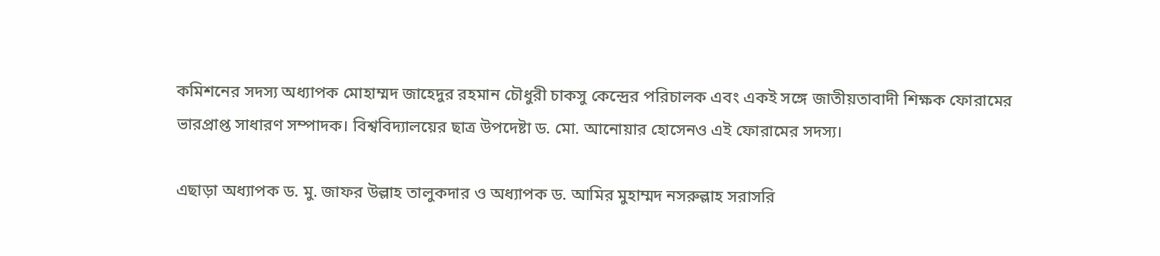কমিশনের সদস্য অধ্যাপক মোহাম্মদ জাহেদুর রহমান চৌধুরী চাকসু কেন্দ্রের পরিচালক এবং একই সঙ্গে জাতীয়তাবাদী শিক্ষক ফোরামের ভারপ্রাপ্ত সাধারণ সম্পাদক। বিশ্ববিদ্যালয়ের ছাত্র উপদেষ্টা ড. মো. আনোয়ার হোসেনও এই ফোরামের সদস্য।

এছাড়া অধ্যাপক ড. মু. জাফর উল্লাহ তালুকদার ও অধ্যাপক ড. আমির মুহাম্মদ নসরুল্লাহ সরাসরি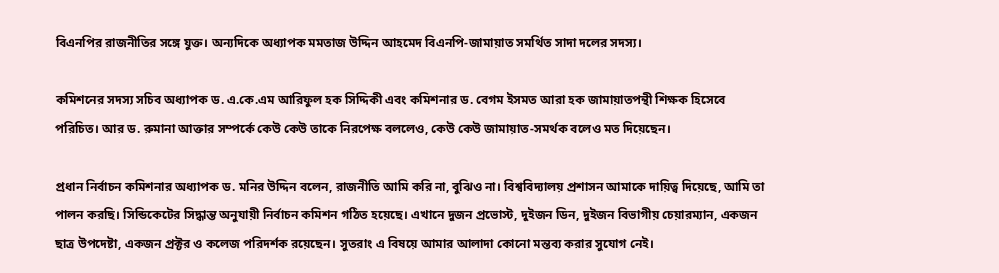বিএনপির রাজনীতির সঙ্গে যুক্ত। অন্যদিকে অধ্যাপক মমতাজ উদ্দিন আহমেদ বিএনপি-জামায়াত সমর্থিত সাদা দলের সদস্য।

কমিশনের সদস্য সচিব অধ্যাপক ড. এ.কে.এম আরিফুল হক সিদ্দিকী এবং কমিশনার ড. বেগম ইসমত আরা হক জামায়াতপন্থী শিক্ষক হিসেবে পরিচিত। আর ড. রুমানা আক্তার সম্পর্কে কেউ কেউ তাকে নিরপেক্ষ বললেও, কেউ কেউ জামায়াত-সমর্থক বলেও মত দিয়েছেন।

প্রধান নির্বাচন কমিশনার অধ্যাপক ড. মনির উদ্দিন বলেন, রাজনীতি আমি করি না, বুঝিও না। বিশ্ববিদ্যালয় প্রশাসন আমাকে দায়িত্ব দিয়েছে, আমি তা পালন করছি। সিন্ডিকেটের সিদ্ধান্ত অনুযায়ী নির্বাচন কমিশন গঠিত হয়েছে। এখানে দুজন প্রভোস্ট, দুইজন ডিন, দুইজন বিভাগীয় চেয়ারম্যান, একজন ছাত্র উপদেষ্টা, একজন প্রক্টর ও কলেজ পরিদর্শক রয়েছেন। সুতরাং এ বিষয়ে আমার আলাদা কোনো মন্তব্য করার সুযোগ নেই।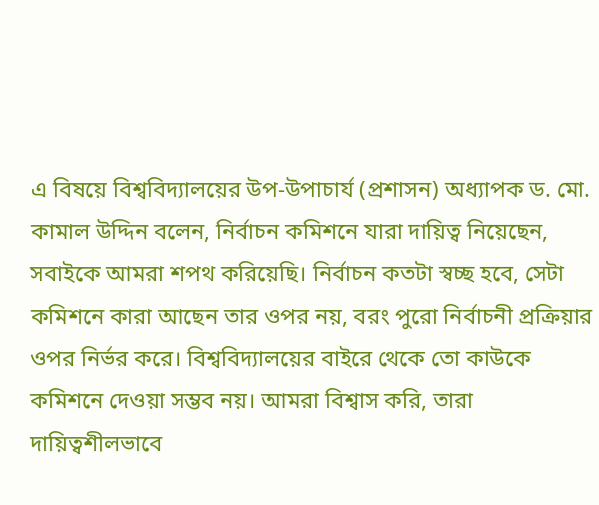এ বিষয়ে বিশ্ববিদ্যালয়ের উপ-উপাচার্য (প্রশাসন) অধ্যাপক ড. মো. কামাল উদ্দিন বলেন, নির্বাচন কমিশনে যারা দায়িত্ব নিয়েছেন, সবাইকে আমরা শপথ করিয়েছি। নির্বাচন কতটা স্বচ্ছ হবে, সেটা কমিশনে কারা আছেন তার ওপর নয়, বরং পুরো নির্বাচনী প্রক্রিয়ার ওপর নির্ভর করে। বিশ্ববিদ্যালয়ের বাইরে থেকে তো কাউকে কমিশনে দেওয়া সম্ভব নয়। আমরা বিশ্বাস করি, তারা দায়িত্বশীলভাবে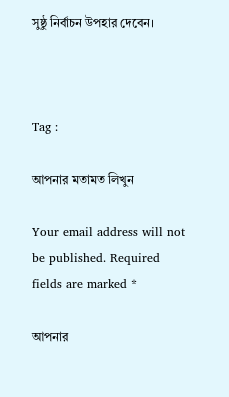সুষ্ঠু নির্বাচন উপহার দেবেন।



Tag :

আপনার মতামত লিখুন

Your email address will not be published. Required fields are marked *

আপনার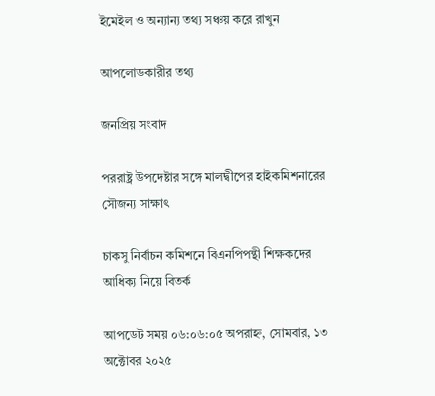ইমেইল ও অন্যান্য তথ্য সঞ্চয় করে রাখুন

আপলোডকারীর তথ্য

জনপ্রিয় সংবাদ

পররাষ্ট্র উপদেষ্টার সঙ্গে মালদ্বীপের হাইকমিশনারের সৌজন্য সাক্ষাৎ

চাকসু নির্বাচন কমিশনে বিএনপিপন্থী শিক্ষকদের আধিক্য নিয়ে বিতর্ক

আপডেট সময় ০৬:০৬:০৫ অপরাহ্ন, সোমবার, ১৩ অক্টোবর ২০২৫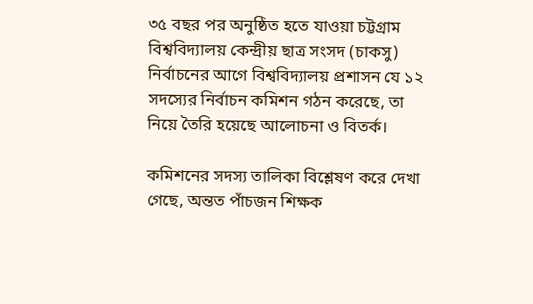৩৫ বছর পর অনুষ্ঠিত হতে যাওয়া চট্টগ্রাম বিশ্ববিদ্যালয় কেন্দ্রীয় ছাত্র সংসদ (চাকসু) নির্বাচনের আগে বিশ্ববিদ্যালয় প্রশাসন যে ১২ সদস্যের নির্বাচন কমিশন গঠন করেছে, তা নিয়ে তৈরি হয়েছে আলোচনা ও বিতর্ক।

কমিশনের সদস্য তালিকা বিশ্লেষণ করে দেখা গেছে, অন্তত পাঁচজন শিক্ষক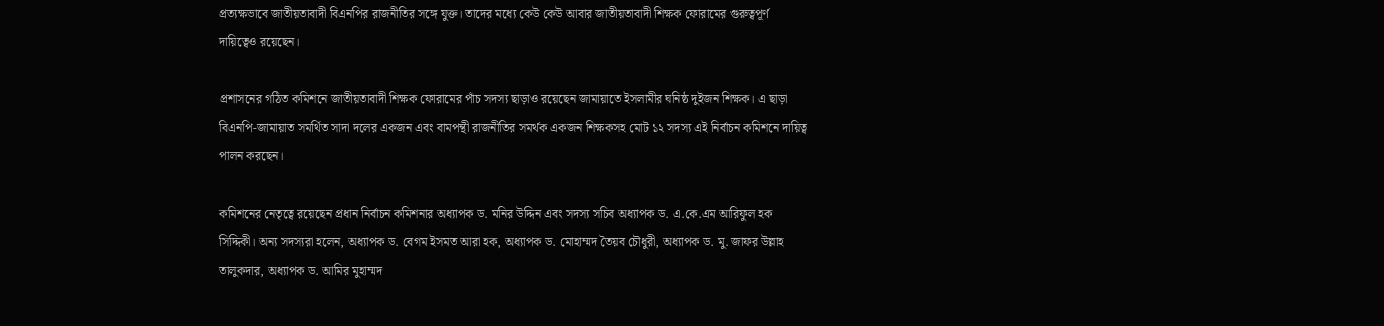প্রত্যক্ষভাবে জাতীয়তাবাদী বিএনপির রাজনীতির সঙ্গে যুক্ত। তাদের মধ্যে কেউ কেউ আবার জাতীয়তাবাদী শিক্ষক ফোরামের গুরুত্বপূর্ণ দায়িত্বেও রয়েছেন।

প্রশাসনের গঠিত কমিশনে জাতীয়তাবাদী শিক্ষক ফোরামের পাঁচ সদস্য ছাড়াও রয়েছেন জামায়াতে ইসলামীর ঘনিষ্ঠ দুইজন শিক্ষক। এ ছাড়া বিএনপি-জামায়াত সমর্থিত সাদা দলের একজন এবং বামপন্থী রাজনীতির সমর্থক একজন শিক্ষকসহ মোট ১২ সদস্য এই নির্বাচন কমিশনে দায়িত্ব পালন করছেন।

কমিশনের নেতৃত্বে রয়েছেন প্রধান নির্বাচন কমিশনার অধ্যাপক ড. মনির উদ্দিন এবং সদস্য সচিব অধ্যাপক ড. এ.কে.এম আরিফুল হক সিদ্দিকী। অন্য সদস্যরা হলেন, অধ্যাপক ড. বেগম ইসমত আরা হক, অধ্যাপক ড. মোহাম্মদ তৈয়ব চৌধুরী, অধ্যাপক ড. মু. জাফর উল্লাহ তালুকদার, অধ্যাপক ড. আমির মুহাম্মদ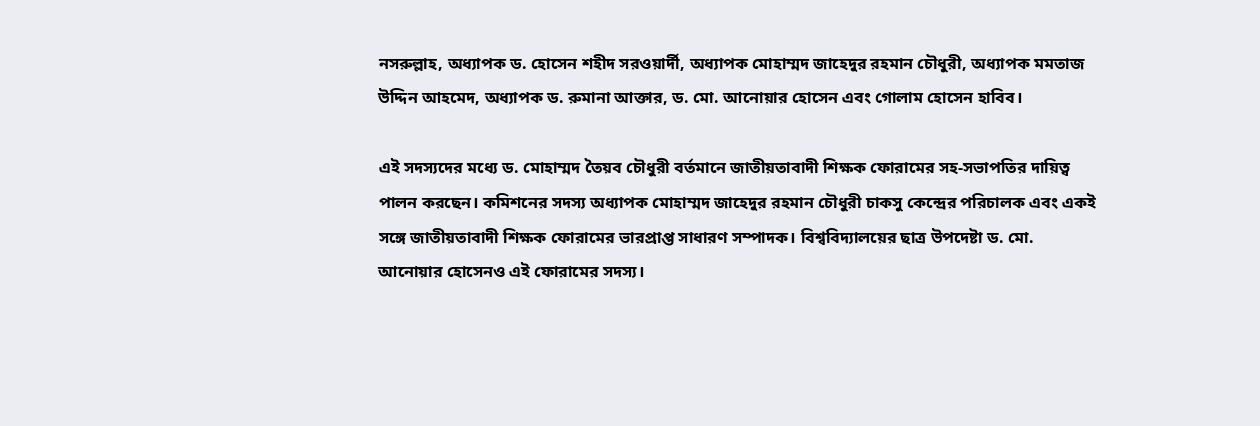নসরুল্লাহ, অধ্যাপক ড. হোসেন শহীদ সরওয়ার্দী, অধ্যাপক মোহাম্মদ জাহেদুর রহমান চৌধুরী, অধ্যাপক মমতাজ উদ্দিন আহমেদ, অধ্যাপক ড. রুমানা আক্তার, ড. মো. আনোয়ার হোসেন এবং গোলাম হোসেন হাবিব।

এই সদস্যদের মধ্যে ড. মোহাম্মদ তৈয়ব চৌধুরী বর্তমানে জাতীয়তাবাদী শিক্ষক ফোরামের সহ-সভাপতির দায়িত্ব পালন করছেন। কমিশনের সদস্য অধ্যাপক মোহাম্মদ জাহেদুর রহমান চৌধুরী চাকসু কেন্দ্রের পরিচালক এবং একই সঙ্গে জাতীয়তাবাদী শিক্ষক ফোরামের ভারপ্রাপ্ত সাধারণ সম্পাদক। বিশ্ববিদ্যালয়ের ছাত্র উপদেষ্টা ড. মো. আনোয়ার হোসেনও এই ফোরামের সদস্য।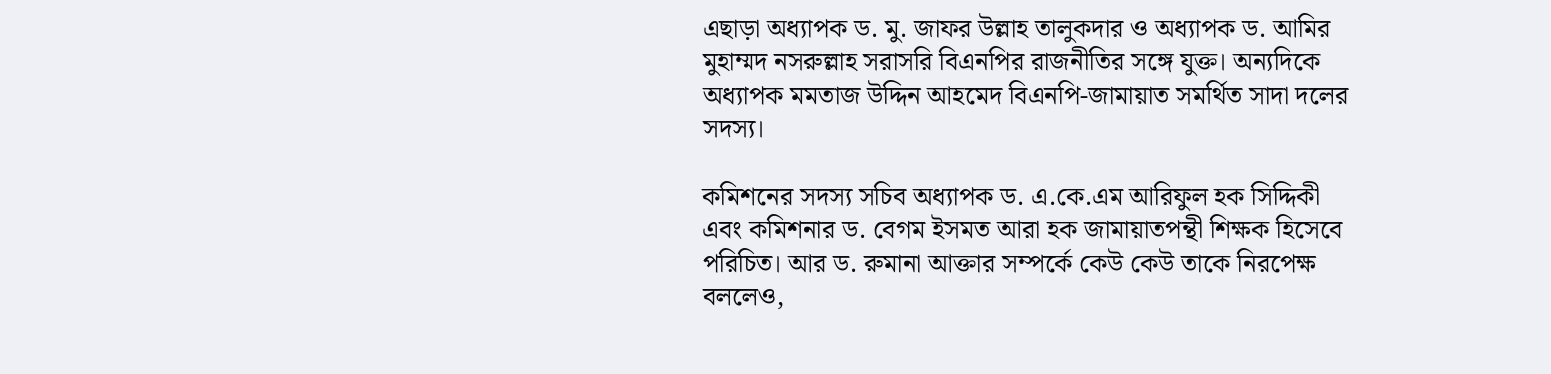এছাড়া অধ্যাপক ড. মু. জাফর উল্লাহ তালুকদার ও অধ্যাপক ড. আমির মুহাম্মদ নসরুল্লাহ সরাসরি বিএনপির রাজনীতির সঙ্গে যুক্ত। অন্যদিকে অধ্যাপক মমতাজ উদ্দিন আহমেদ বিএনপি-জামায়াত সমর্থিত সাদা দলের সদস্য।

কমিশনের সদস্য সচিব অধ্যাপক ড. এ.কে.এম আরিফুল হক সিদ্দিকী এবং কমিশনার ড. বেগম ইসমত আরা হক জামায়াতপন্থী শিক্ষক হিসেবে পরিচিত। আর ড. রুমানা আক্তার সম্পর্কে কেউ কেউ তাকে নিরপেক্ষ বললেও,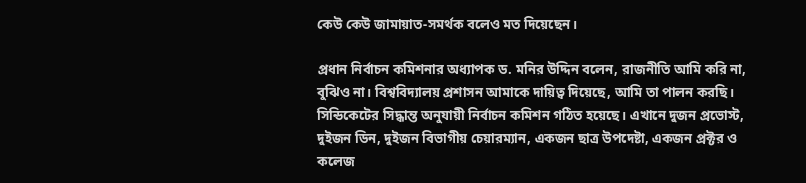কেউ কেউ জামায়াত-সমর্থক বলেও মত দিয়েছেন।

প্রধান নির্বাচন কমিশনার অধ্যাপক ড. মনির উদ্দিন বলেন, রাজনীতি আমি করি না, বুঝিও না। বিশ্ববিদ্যালয় প্রশাসন আমাকে দায়িত্ব দিয়েছে, আমি তা পালন করছি। সিন্ডিকেটের সিদ্ধান্ত অনুযায়ী নির্বাচন কমিশন গঠিত হয়েছে। এখানে দুজন প্রভোস্ট, দুইজন ডিন, দুইজন বিভাগীয় চেয়ারম্যান, একজন ছাত্র উপদেষ্টা, একজন প্রক্টর ও কলেজ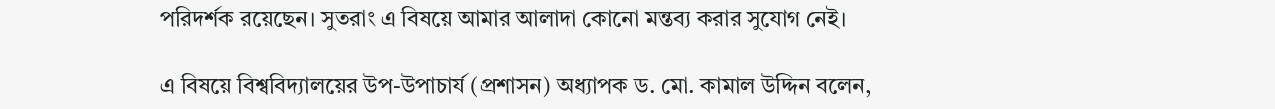পরিদর্শক রয়েছেন। সুতরাং এ বিষয়ে আমার আলাদা কোনো মন্তব্য করার সুযোগ নেই।

এ বিষয়ে বিশ্ববিদ্যালয়ের উপ-উপাচার্য (প্রশাসন) অধ্যাপক ড. মো. কামাল উদ্দিন বলেন,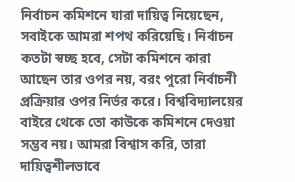নির্বাচন কমিশনে যারা দায়িত্ব নিয়েছেন, সবাইকে আমরা শপথ করিয়েছি। নির্বাচন কতটা স্বচ্ছ হবে, সেটা কমিশনে কারা আছেন তার ওপর নয়, বরং পুরো নির্বাচনী প্রক্রিয়ার ওপর নির্ভর করে। বিশ্ববিদ্যালয়ের বাইরে থেকে তো কাউকে কমিশনে দেওয়া সম্ভব নয়। আমরা বিশ্বাস করি, তারা দায়িত্বশীলভাবে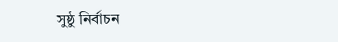সুষ্ঠু নির্বাচন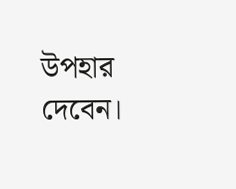উপহার দেবেন।